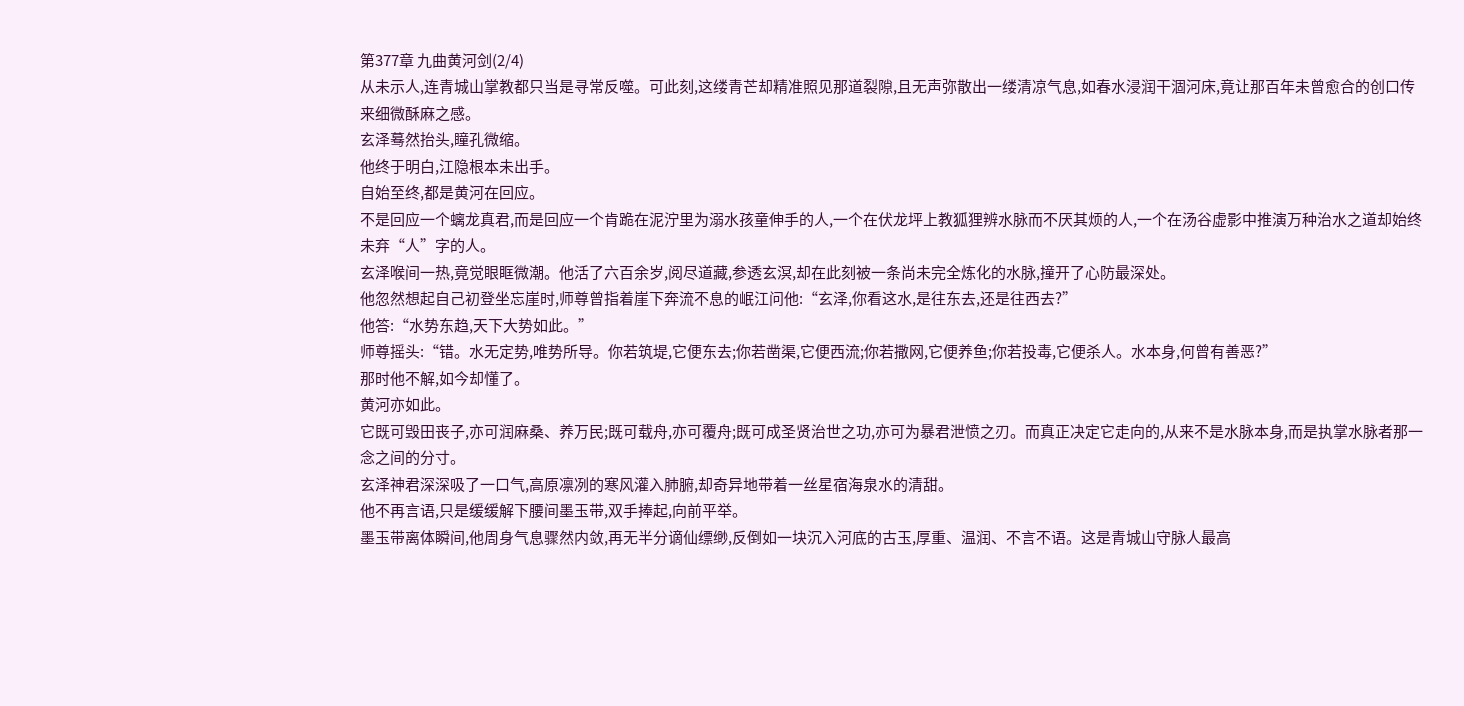第377章 九曲黄河剑(2/4)
从未示人,连青城山掌教都只当是寻常反噬。可此刻,这缕青芒却精准照见那道裂隙,且无声弥散出一缕清凉气息,如春水浸润干涸河床,竟让那百年未曾愈合的创口传来细微酥麻之感。
玄泽蓦然抬头,瞳孔微缩。
他终于明白,江隐根本未出手。
自始至终,都是黄河在回应。
不是回应一个螭龙真君,而是回应一个肯跪在泥泞里为溺水孩童伸手的人,一个在伏龙坪上教狐狸辨水脉而不厌其烦的人,一个在汤谷虚影中推演万种治水之道却始终未弃“人”字的人。
玄泽喉间一热,竟觉眼眶微潮。他活了六百余岁,阅尽道藏,参透玄溟,却在此刻被一条尚未完全炼化的水脉,撞开了心防最深处。
他忽然想起自己初登坐忘崖时,师尊曾指着崖下奔流不息的岷江问他:“玄泽,你看这水,是往东去,还是往西去?”
他答:“水势东趋,天下大势如此。”
师尊摇头:“错。水无定势,唯势所导。你若筑堤,它便东去;你若凿渠,它便西流;你若撒网,它便养鱼;你若投毒,它便杀人。水本身,何曾有善恶?”
那时他不解,如今却懂了。
黄河亦如此。
它既可毁田丧子,亦可润麻桑、养万民;既可载舟,亦可覆舟;既可成圣贤治世之功,亦可为暴君泄愤之刃。而真正决定它走向的,从来不是水脉本身,而是执掌水脉者那一念之间的分寸。
玄泽神君深深吸了一口气,高原凛冽的寒风灌入肺腑,却奇异地带着一丝星宿海泉水的清甜。
他不再言语,只是缓缓解下腰间墨玉带,双手捧起,向前平举。
墨玉带离体瞬间,他周身气息骤然内敛,再无半分谪仙缥缈,反倒如一块沉入河底的古玉,厚重、温润、不言不语。这是青城山守脉人最高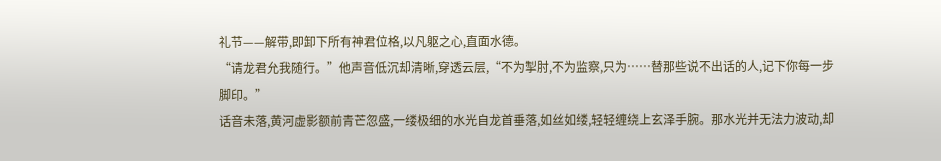礼节——解带,即卸下所有神君位格,以凡躯之心,直面水德。
“请龙君允我随行。”他声音低沉却清晰,穿透云层,“不为掣肘,不为监察,只为……替那些说不出话的人,记下你每一步脚印。”
话音未落,黄河虚影额前青芒忽盛,一缕极细的水光自龙首垂落,如丝如缕,轻轻缠绕上玄泽手腕。那水光并无法力波动,却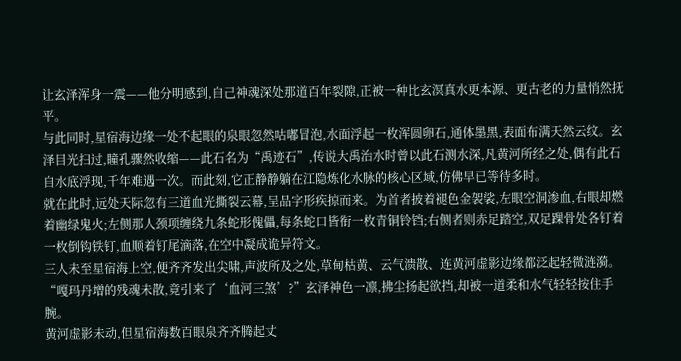让玄泽浑身一震——他分明感到,自己神魂深处那道百年裂隙,正被一种比玄溟真水更本源、更古老的力量悄然抚平。
与此同时,星宿海边缘一处不起眼的泉眼忽然咕嘟冒泡,水面浮起一枚浑圆卵石,通体墨黑,表面布满天然云纹。玄泽目光扫过,瞳孔骤然收缩——此石名为“禹迹石”,传说大禹治水时曾以此石测水深,凡黄河所经之处,偶有此石自水底浮现,千年难遇一次。而此刻,它正静静躺在江隐炼化水脉的核心区域,仿佛早已等待多时。
就在此时,远处天际忽有三道血光撕裂云幕,呈品字形疾掠而来。为首者披着褪色金袈裟,左眼空洞渗血,右眼却燃着幽绿鬼火;左侧那人颈项缠绕九条蛇形傀儡,每条蛇口皆衔一枚青铜铃铛;右侧者则赤足踏空,双足踝骨处各钉着一枚倒钩铁钉,血顺着钉尾滴落,在空中凝成诡异符文。
三人未至星宿海上空,便齐齐发出尖啸,声波所及之处,草甸枯黄、云气溃散、连黄河虚影边缘都泛起轻微涟漪。
“嘎玛丹增的残魂未散,竟引来了‘血河三煞’?”玄泽神色一凛,拂尘扬起欲挡,却被一道柔和水气轻轻按住手腕。
黄河虚影未动,但星宿海数百眼泉齐齐腾起丈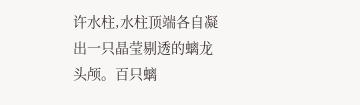许水柱,水柱顶端各自凝出一只晶莹剔透的螭龙头颅。百只螭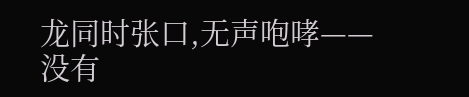龙同时张口,无声咆哮——
没有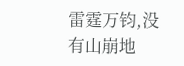雷霆万钧,没有山崩地